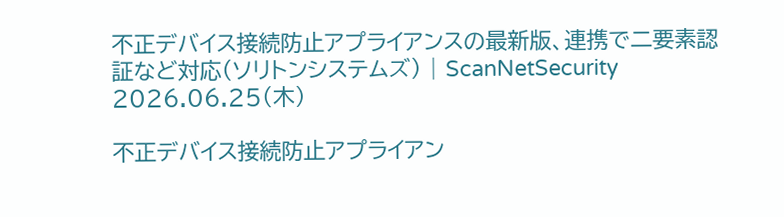不正デバイス接続防止アプライアンスの最新版、連携で二要素認証など対応(ソリトンシステムズ) | ScanNetSecurity
2026.06.25(木)

不正デバイス接続防止アプライアン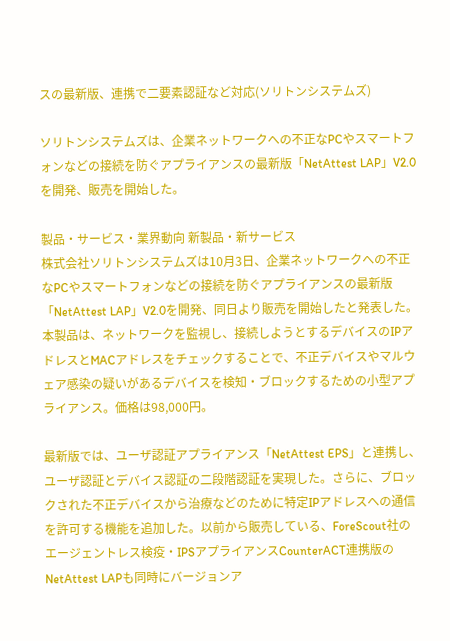スの最新版、連携で二要素認証など対応(ソリトンシステムズ)

ソリトンシステムズは、企業ネットワークへの不正なPCやスマートフォンなどの接続を防ぐアプライアンスの最新版「NetAttest LAP」V2.0を開発、販売を開始した。

製品・サービス・業界動向 新製品・新サービス
株式会社ソリトンシステムズは10月3日、企業ネットワークへの不正なPCやスマートフォンなどの接続を防ぐアプライアンスの最新版「NetAttest LAP」V2.0を開発、同日より販売を開始したと発表した。本製品は、ネットワークを監視し、接続しようとするデバイスのIPアドレスとMACアドレスをチェックすることで、不正デバイスやマルウェア感染の疑いがあるデバイスを検知・ブロックするための小型アプライアンス。価格は98,000円。

最新版では、ユーザ認証アプライアンス「NetAttest EPS」と連携し、ユーザ認証とデバイス認証の二段階認証を実現した。さらに、ブロックされた不正デバイスから治療などのために特定IPアドレスへの通信を許可する機能を追加した。以前から販売している、ForeScout社のエージェントレス検疫・IPSアプライアンスCounterACT連携版のNetAttest LAPも同時にバージョンア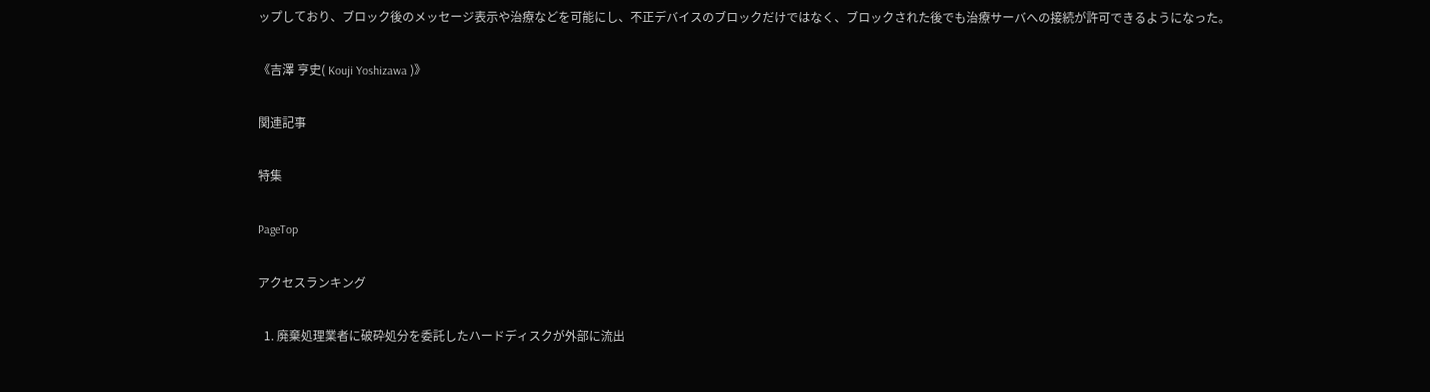ップしており、ブロック後のメッセージ表示や治療などを可能にし、不正デバイスのブロックだけではなく、ブロックされた後でも治療サーバへの接続が許可できるようになった。

《吉澤 亨史( Kouji Yoshizawa )》

関連記事

特集

PageTop

アクセスランキング

  1. 廃棄処理業者に破砕処分を委託したハードディスクが外部に流出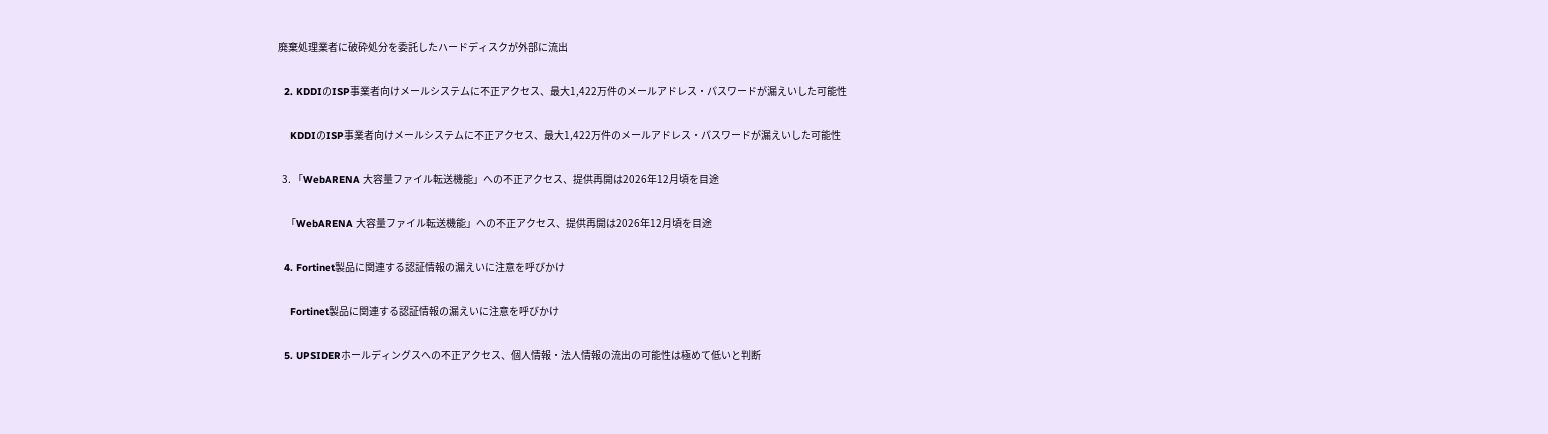廃棄処理業者に破砕処分を委託したハードディスクが外部に流出

  2. KDDIのISP事業者向けメールシステムに不正アクセス、最大1,422万件のメールアドレス・パスワードが漏えいした可能性

    KDDIのISP事業者向けメールシステムに不正アクセス、最大1,422万件のメールアドレス・パスワードが漏えいした可能性

  3. 「WebARENA 大容量ファイル転送機能」への不正アクセス、提供再開は2026年12月頃を目途

    「WebARENA 大容量ファイル転送機能」への不正アクセス、提供再開は2026年12月頃を目途

  4. Fortinet製品に関連する認証情報の漏えいに注意を呼びかけ

    Fortinet製品に関連する認証情報の漏えいに注意を呼びかけ

  5. UPSIDERホールディングスへの不正アクセス、個人情報・法人情報の流出の可能性は極めて低いと判断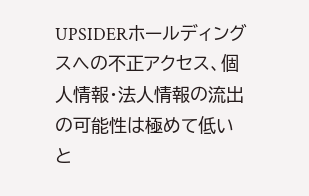UPSIDERホールディングスへの不正アクセス、個人情報・法人情報の流出の可能性は極めて低いと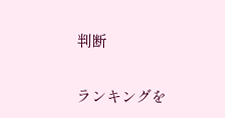判断

ランキングを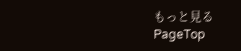もっと見る
PageTop